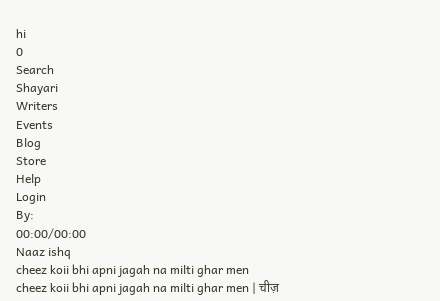hi
0
Search
Shayari
Writers
Events
Blog
Store
Help
Login
By:
00:00/00:00
Naaz ishq
cheez koii bhi apni jagah na milti ghar men
cheez koii bhi apni jagah na milti ghar men | चीज़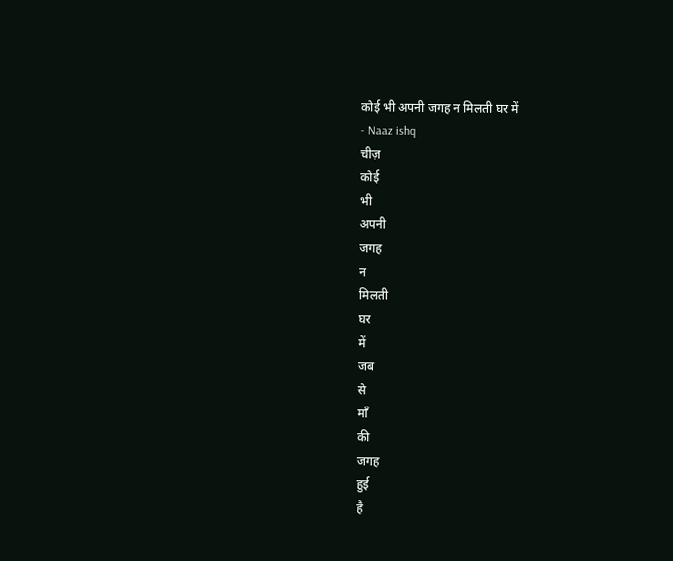कोई भी अपनी जगह न मिलती घर में
- Naaz ishq
चीज़
कोई
भी
अपनी
जगह
न
मिलती
घर
में
जब
से
माँ
की
जगह
हुई
है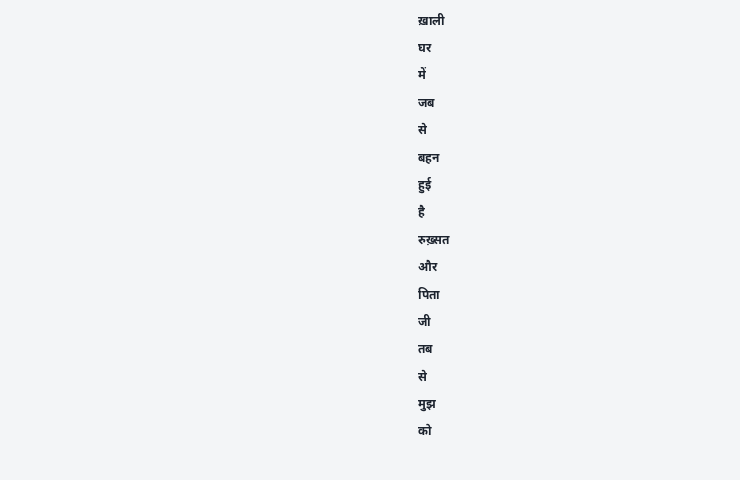ख़ाली
घर
में
जब
से
बहन
हुई
है
रुख़्सत
और
पिता
जी
तब
से
मुझ
को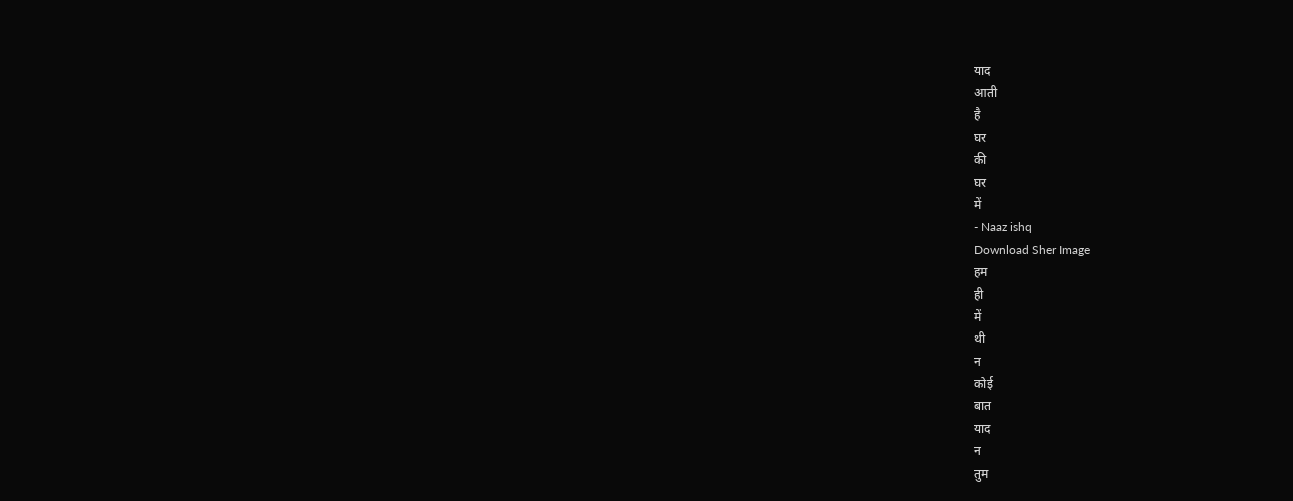याद
आती
है
घर
की
घर
में
- Naaz ishq
Download Sher Image
हम
ही
में
थी
न
कोई
बात
याद
न
तुम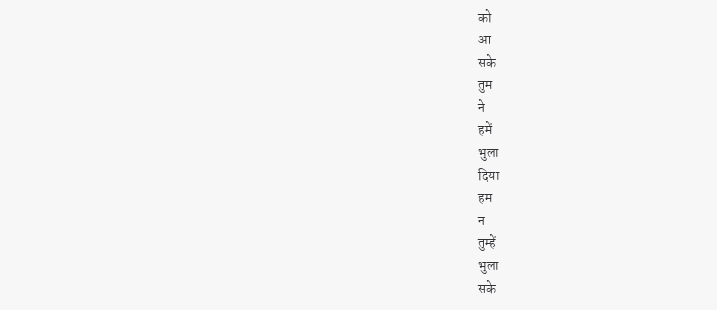को
आ
सके
तुम
ने
हमें
भुला
दिया
हम
न
तुम्हें
भुला
सके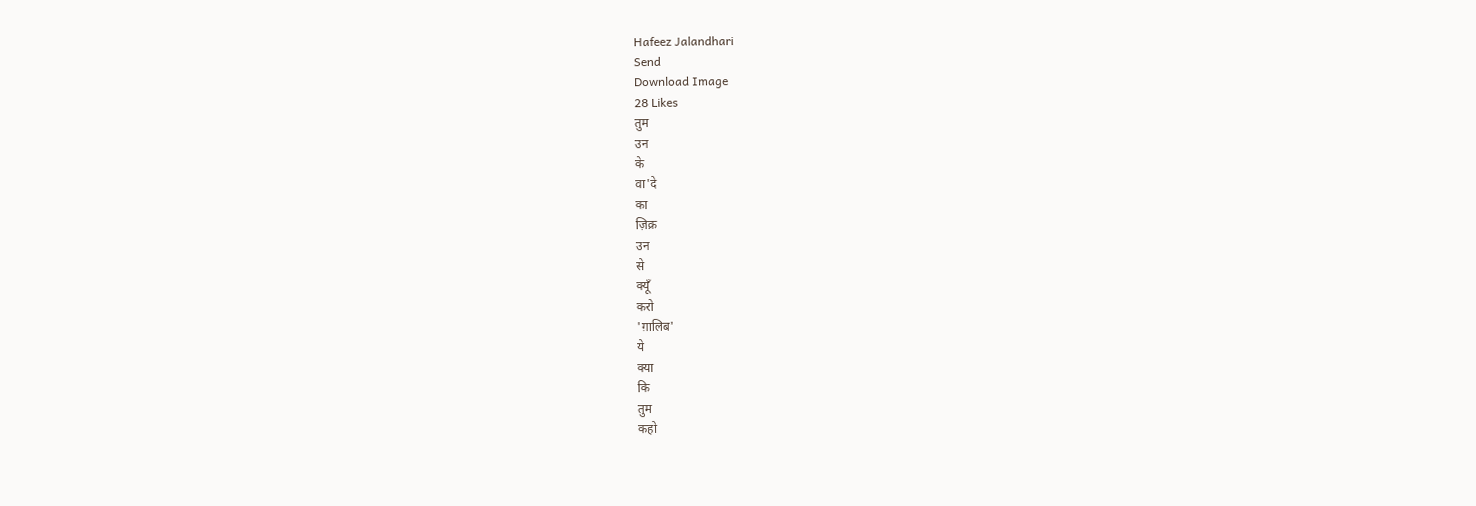Hafeez Jalandhari
Send
Download Image
28 Likes
तुम
उन
के
वा'दे
का
ज़िक्र
उन
से
क्यूँ
करो
'ग़ालिब'
ये
क्या
कि
तुम
कहो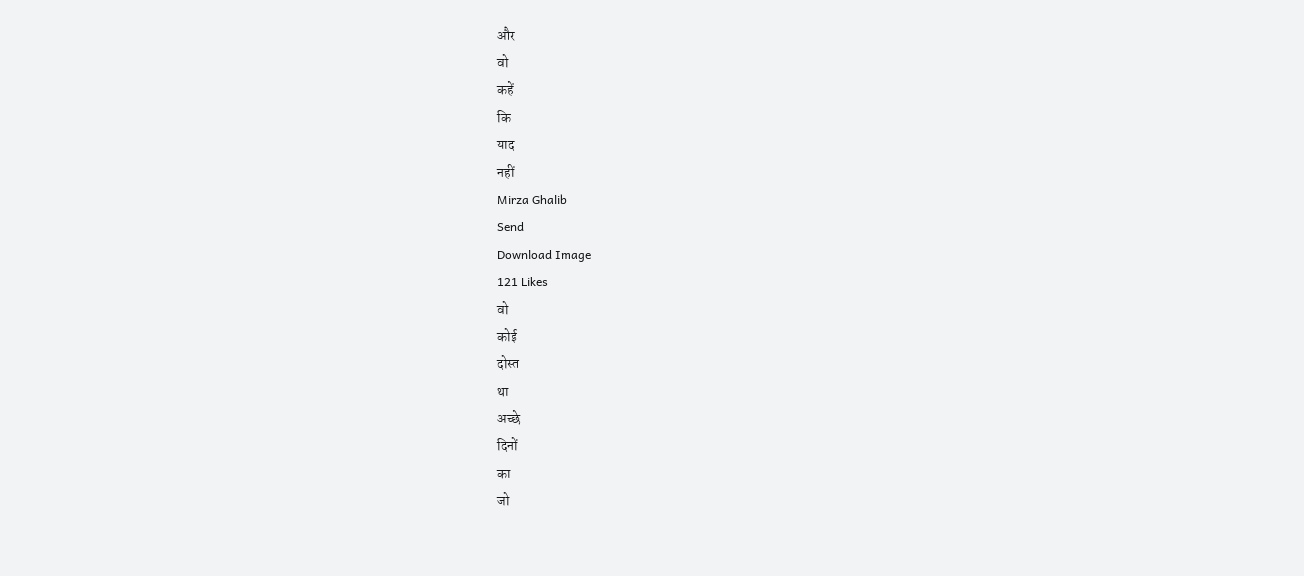और
वो
कहें
कि
याद
नहीं
Mirza Ghalib
Send
Download Image
121 Likes
वो
कोई
दोस्त
था
अच्छे
दिनों
का
जो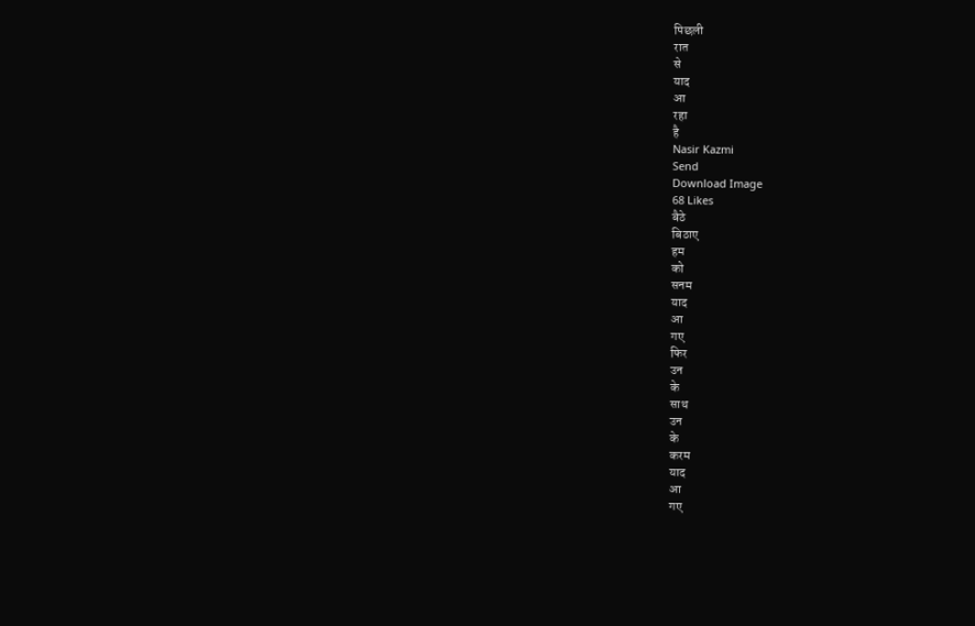पिछली
रात
से
याद
आ
रहा
है
Nasir Kazmi
Send
Download Image
68 Likes
बैठे
बिठाए
हम
को
सनम
याद
आ
गए
फिर
उन
के
साथ
उन
के
करम
याद
आ
गए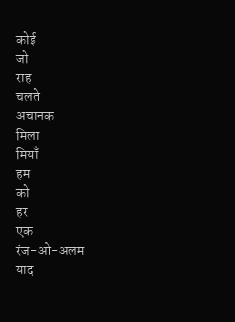कोई
जो
राह
चलते
अचानक
मिला
मियाँ
हम
को
हर
एक
रंज-ओ-अलम
याद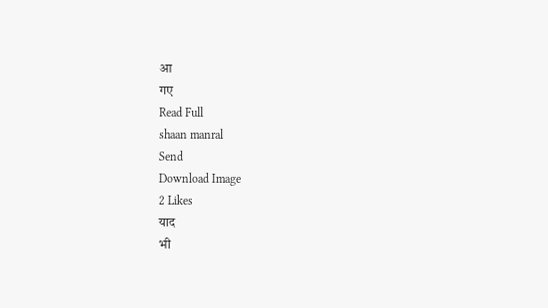आ
गए
Read Full
shaan manral
Send
Download Image
2 Likes
याद
भी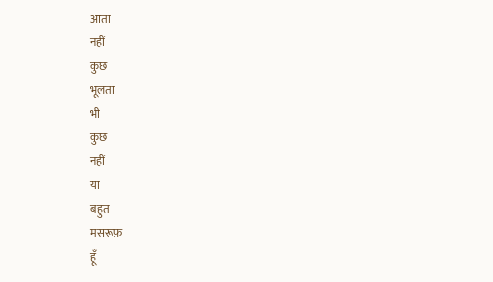आता
नहीं
कुछ
भूलता
भी
कुछ
नहीं
या
बहुत
मसरूफ़
हूँ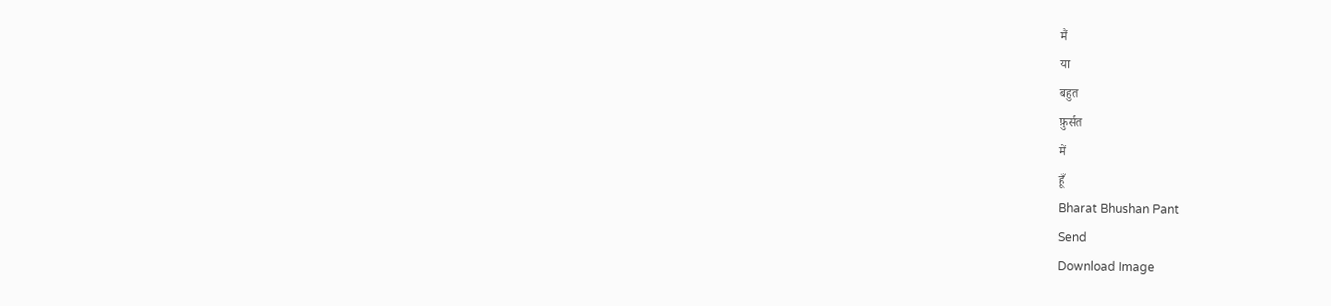मैं
या
बहुत
फ़ुर्सत
में
हूँ
Bharat Bhushan Pant
Send
Download Image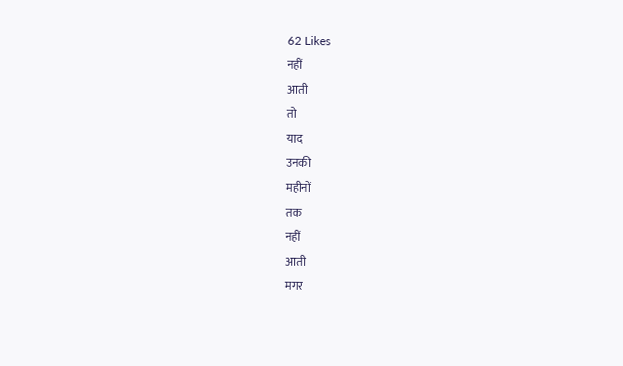62 Likes
नहीं
आती
तो
याद
उनकी
महीनों
तक
नहीं
आती
मगर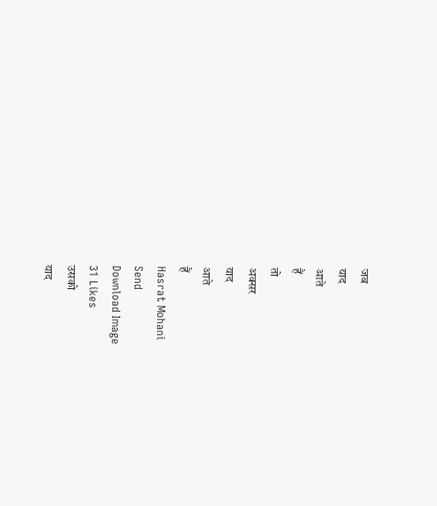जब
याद
आते
हैं
तो
अक्सर
याद
आते
हैं
Hasrat Mohani
Send
Download Image
31 Likes
उसको
याद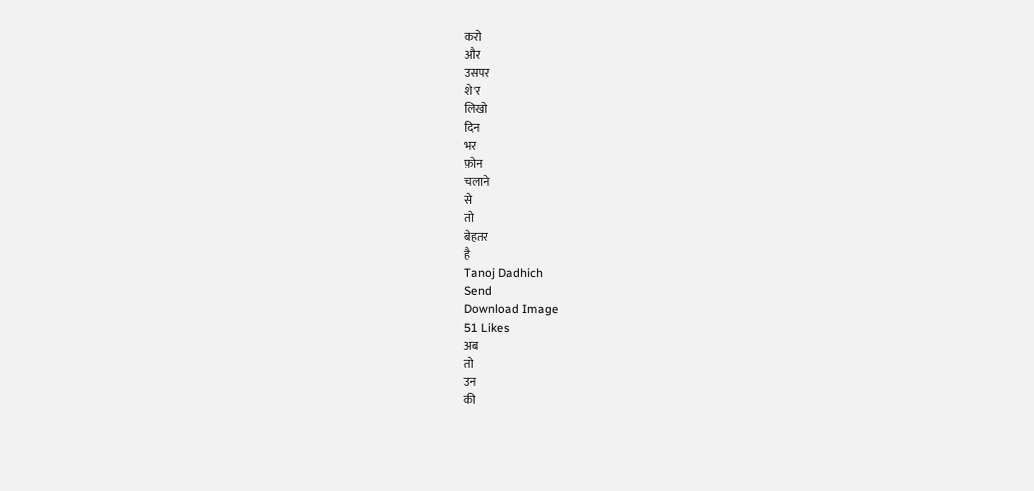करो
और
उसपर
शे'र
लिखो
दिन
भर
फ़ोन
चलाने
से
तो
बेहतर
है
Tanoj Dadhich
Send
Download Image
51 Likes
अब
तो
उन
की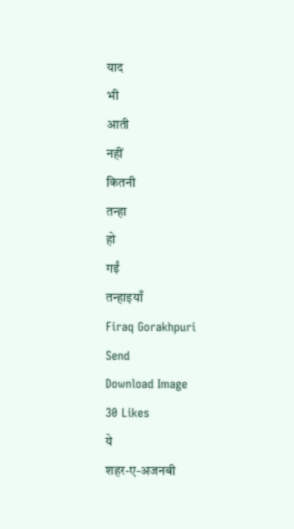याद
भी
आती
नहीं
कितनी
तन्हा
हो
गईं
तन्हाइयाँ
Firaq Gorakhpuri
Send
Download Image
30 Likes
ये
शहर-ए-अजनबी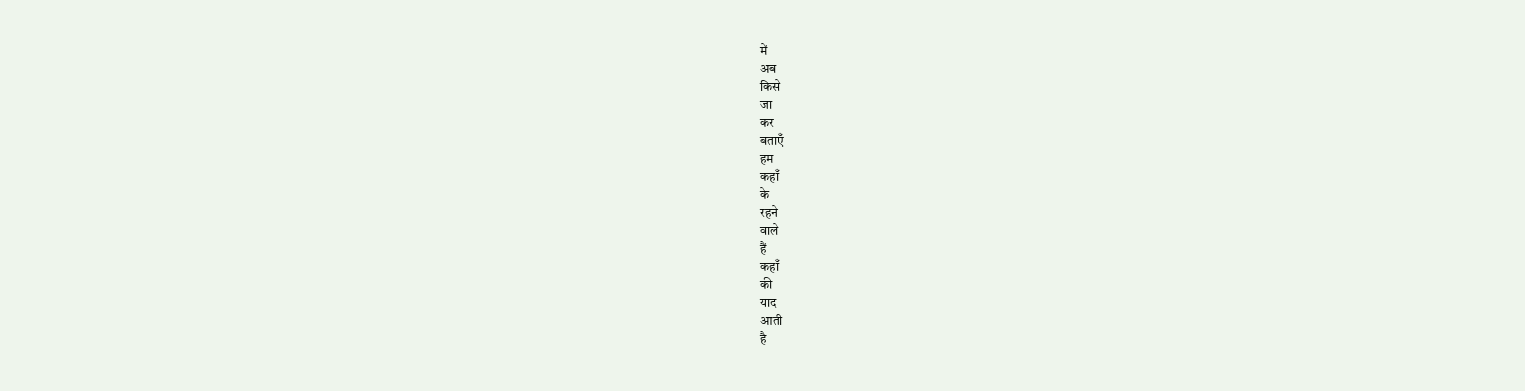में
अब
किसे
जा
कर
बताएँ
हम
कहाँ
के
रहने
वाले
हैं
कहाँ
की
याद
आती
है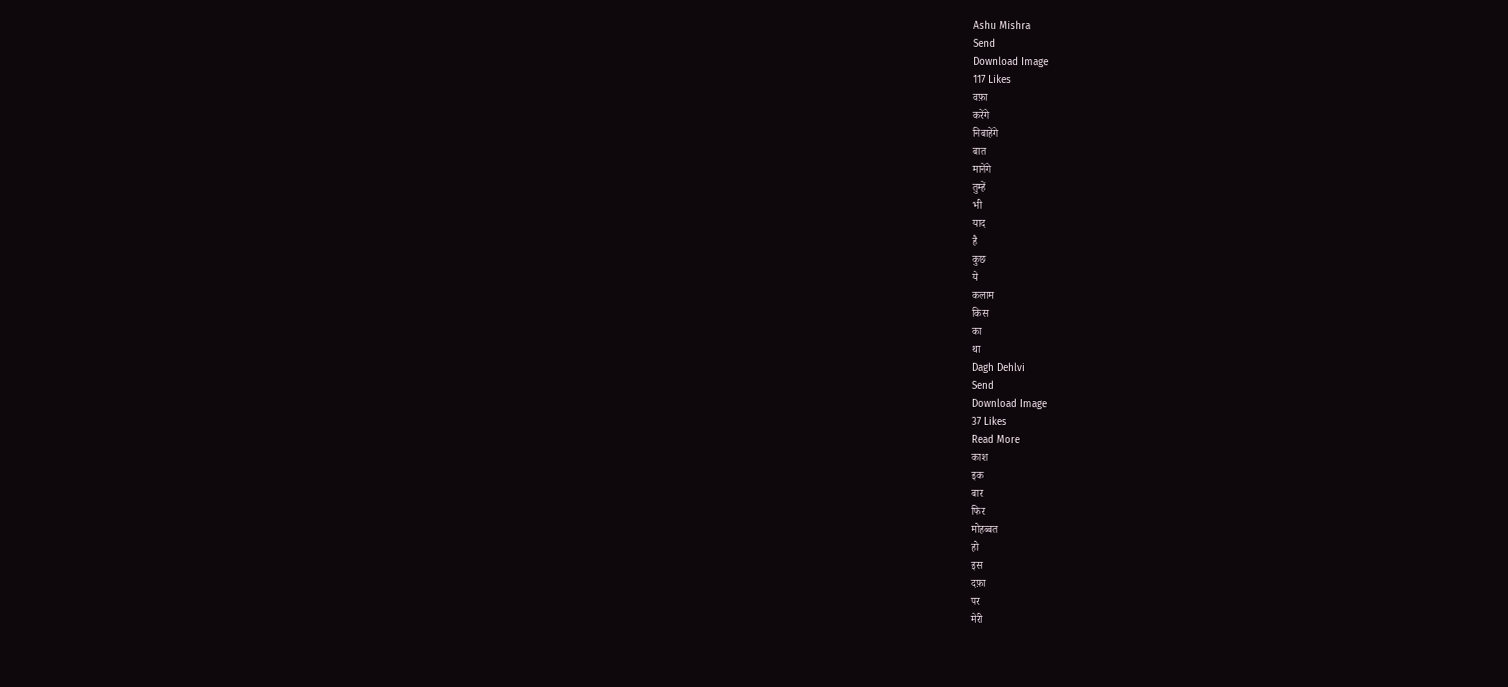Ashu Mishra
Send
Download Image
117 Likes
वफ़ा
करेंगे
निबाहेंगे
बात
मानेंगे
तुम्हें
भी
याद
है
कुछ
ये
कलाम
किस
का
था
Dagh Dehlvi
Send
Download Image
37 Likes
Read More
काश
इक
बार
फिर
मोहब्बत
हो
इस
दफ़ा
पर
मेरी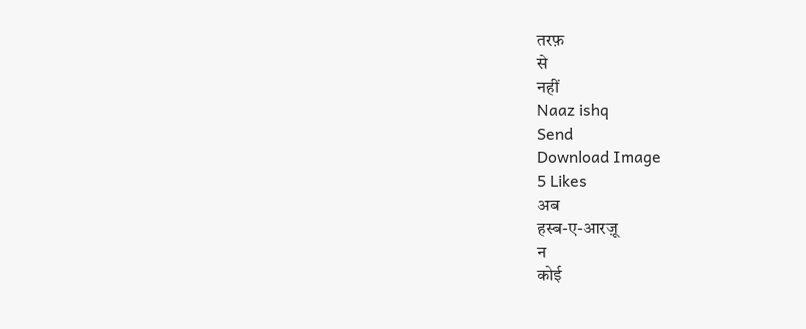तरफ़
से
नहीं
Naaz ishq
Send
Download Image
5 Likes
अब
हस्ब-ए-आरज़ू
न
कोई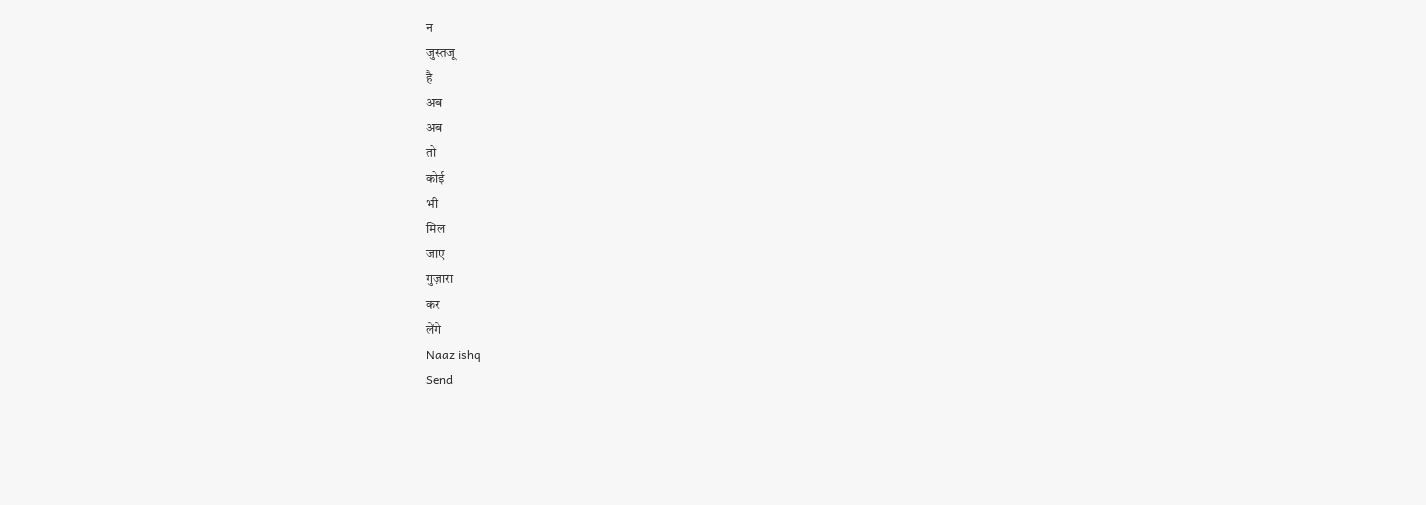न
जुस्तजू
है
अब
अब
तो
कोई
भी
मिल
जाए
गुज़ारा
कर
लेंगे
Naaz ishq
Send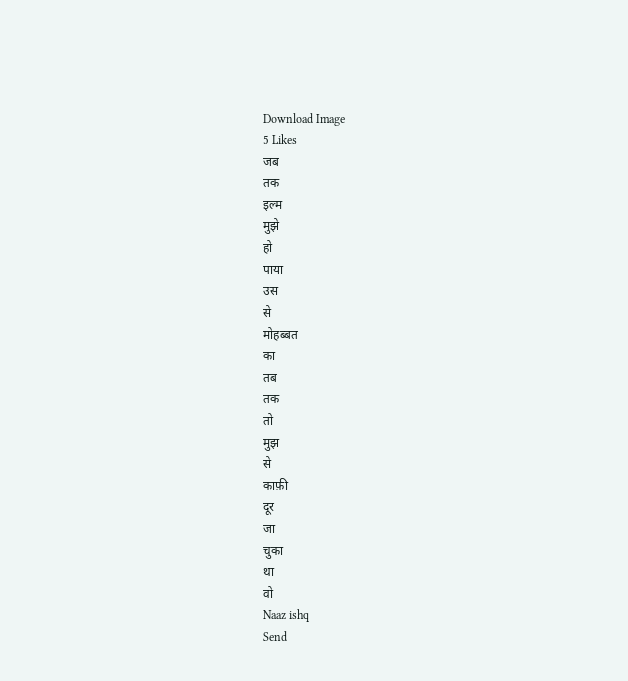Download Image
5 Likes
जब
तक
इल्म
मुझे
हो
पाया
उस
से
मोहब्बत
का
तब
तक
तो
मुझ
से
काफ़ी
दूर
जा
चुका
था
वो
Naaz ishq
Send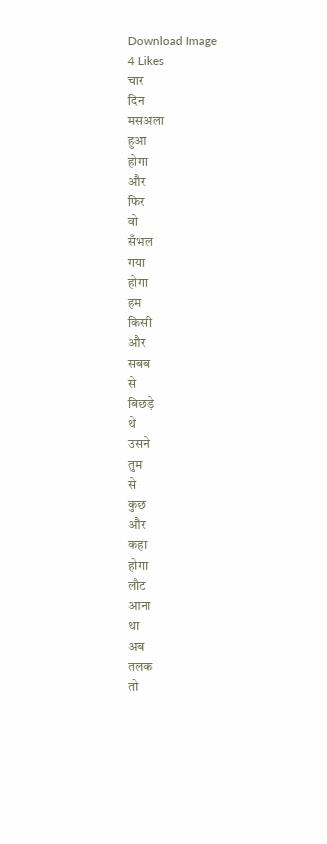Download Image
4 Likes
चार
दिन
मसअला
हुआ
होगा
और
फिर
वो
सँभल
गया
होगा
हम
किसी
और
सबब
से
बिछड़े
थे
उसने
तुम
से
कुछ
और
कहा
होगा
लौट
आना
था
अब
तलक
तो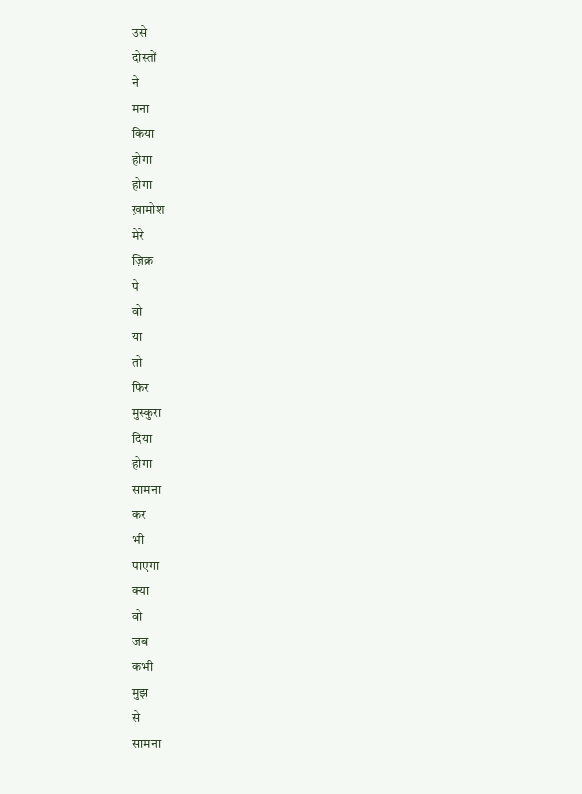उसे
दोस्तों
ने
मना
किया
होगा
होगा
ख़ामोश
मेरे
ज़िक्र
पे
वो
या
तो
फिर
मुस्कुरा
दिया
होगा
सामना
कर
भी
पाएगा
क्या
वो
जब
कभी
मुझ
से
सामना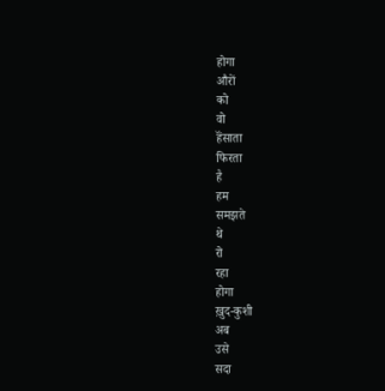होगा
औरों
को
वो
हॅंसाता
फिरता
है
हम
समझते
थे
रो
रहा
होगा
ख़ुद-कुशी
अब
उसे
सदा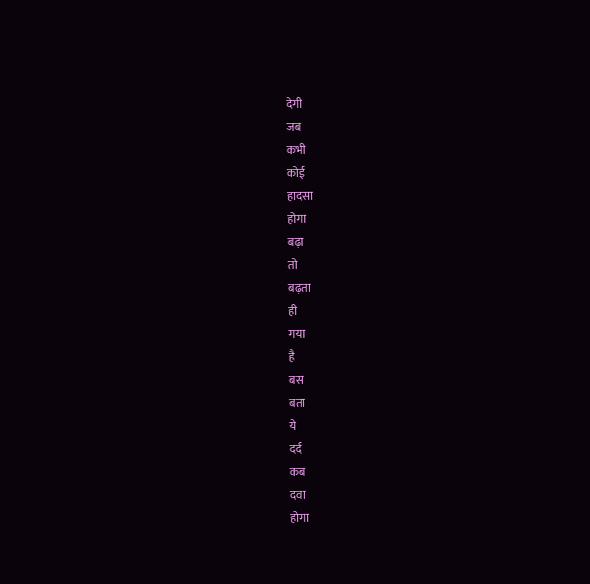देगी
जब
कभी
कोई
हादसा
होगा
बढ़ा
तो
बढ़ता
ही
गया
है
बस
बता
ये
दर्द
कब
दवा
होगा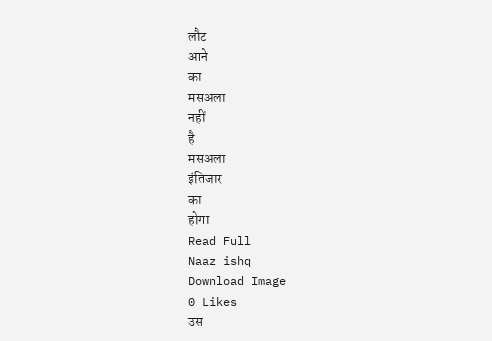लौट
आने
का
मसअला
नहीं
है
मसअला
इंतिजार
का
होगा
Read Full
Naaz ishq
Download Image
0 Likes
उस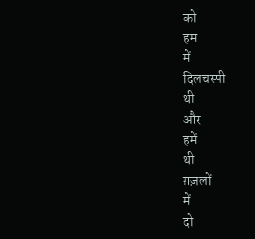को
हम
में
दिलचस्पी
थी
और
हमें
थी
ग़ज़लों
में
दो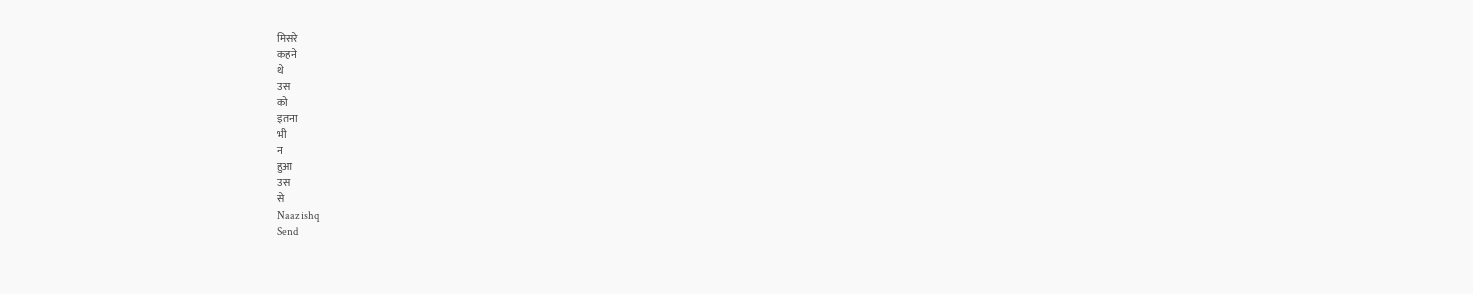मिसरे
कहने
थे
उस
को
इतना
भी
न
हुआ
उस
से
Naaz ishq
Send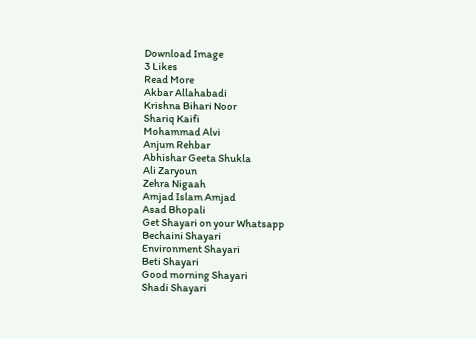Download Image
3 Likes
Read More
Akbar Allahabadi
Krishna Bihari Noor
Shariq Kaifi
Mohammad Alvi
Anjum Rehbar
Abhishar Geeta Shukla
Ali Zaryoun
Zehra Nigaah
Amjad Islam Amjad
Asad Bhopali
Get Shayari on your Whatsapp
Bechaini Shayari
Environment Shayari
Beti Shayari
Good morning Shayari
Shadi Shayari